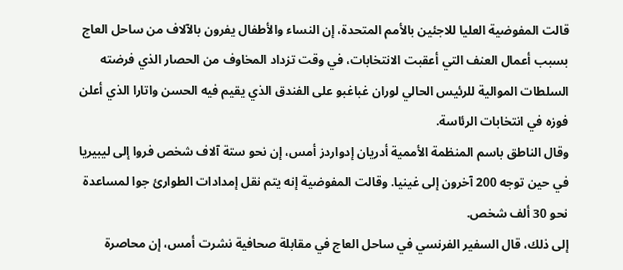قالت المفوضية العليا للاجئين بالأمم المتحدة، إن النساء والأطفال يفرون بالآلاف من ساحل العاج بسبب أعمال العنف التي أعقبت الانتخابات، في وقت تزداد المخاوف من الحصار الذي فرضته السلطات الموالية للرئيس الحالي لوران غباغبو على الفندق الذي يقيم فيه الحسن واتارا الذي أعلن فوزه في انتخابات الرئاسة.
وقال الناطق باسم المنظمة الأممية أدريان إدواردز أمس، إن نحو ستة آلاف شخص فروا إلى ليبيريا في حين توجه 200 آخرون إلى غينيا. وقالت المفوضية إنه يتم نقل إمدادات الطوارئ جوا لمساعدة نحو 30 ألف شخص.
إلى ذلك، قال السفير الفرنسي في ساحل العاج في مقابلة صحافية نشرت أمس، إن محاصرة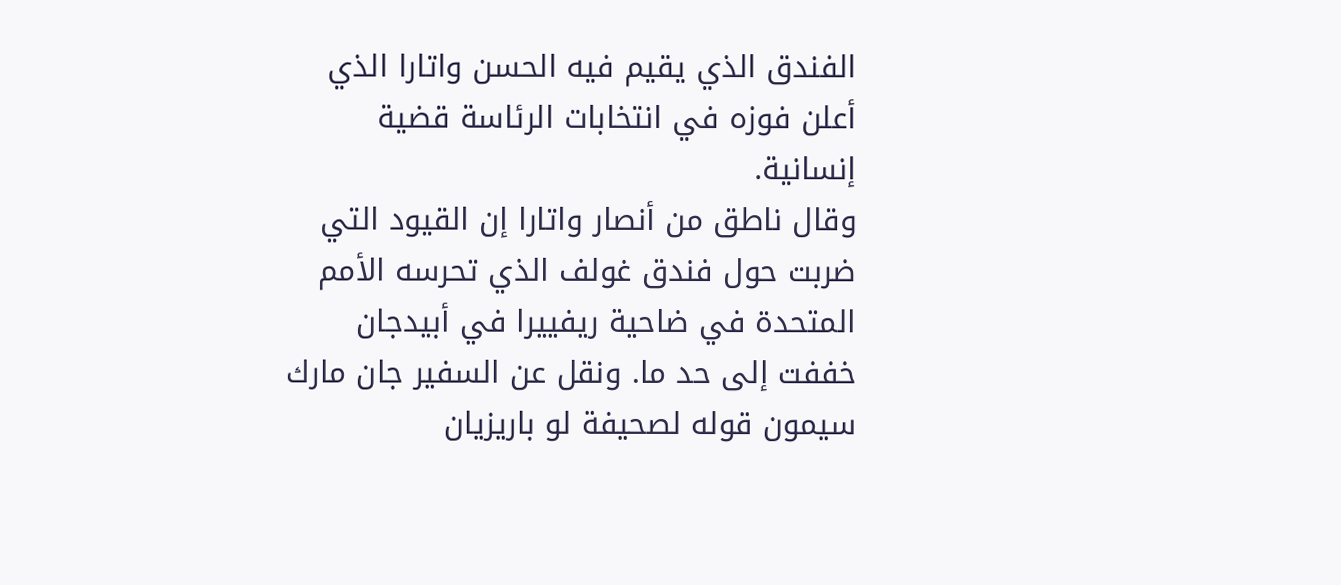الفندق الذي يقيم فيه الحسن واتارا الذي أعلن فوزه في انتخابات الرئاسة قضية إنسانية.
وقال ناطق من أنصار واتارا إن القيود التي ضربت حول فندق غولف الذي تحرسه الأمم المتحدة في ضاحية ريفييرا في أبيدجان خففت إلى حد ما. ونقل عن السفير جان مارك سيمون قوله لصحيفة لو باريزيان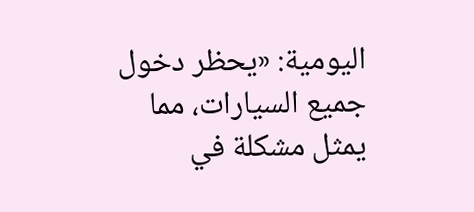اليومية: «يحظر دخول جميع السيارات، مما يمثل مشكلة في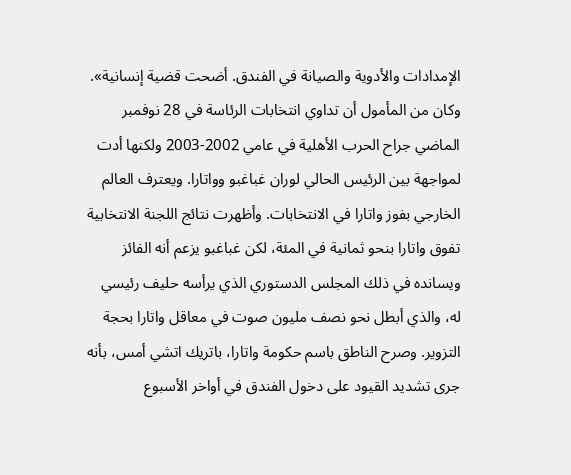الإمدادات والأدوية والصيانة في الفندق. أضحت قضية إنسانية». وكان من المأمول أن تداوي انتخابات الرئاسة في 28 نوفمبر الماضي جراح الحرب الأهلية في عامي 2002-2003 ولكنها أدت لمواجهة بين الرئيس الحالي لوران غباغبو وواتارا. ويعترف العالم الخارجي بفوز واتارا في الانتخابات. وأظهرت نتائج اللجنة الانتخابية تفوق واتارا بنحو ثمانية في المئة، لكن غباغبو يزعم أنه الفائز ويسانده في ذلك المجلس الدستوري الذي يرأسه حليف رئيسي له، والذي أبطل نحو نصف مليون صوت في معاقل واتارا بحجة التزوير. وصرح الناطق باسم حكومة واتارا، باتريك اتشي أمس، بأنه جرى تشديد القيود على دخول الفندق في أواخر الأسبوع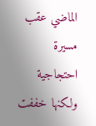الماضي عقب مسيرة احتجاجية ولكنها خففت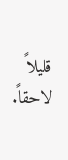قليلاً لاحقاً.